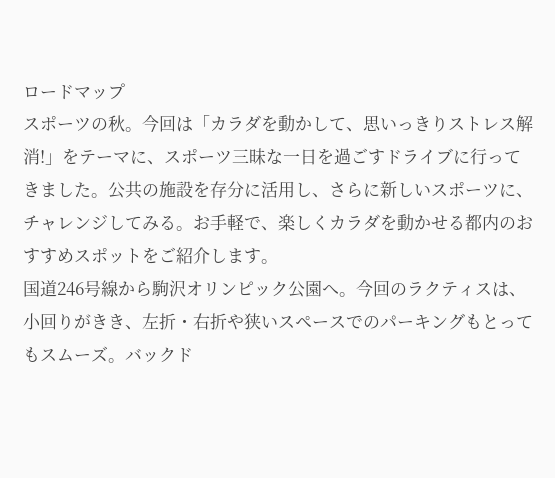ロードマップ
スポーツの秋。今回は「カラダを動かして、思いっきりストレス解消!」をテーマに、スポーツ三昧な一日を過ごすドライブに行ってきました。公共の施設を存分に活用し、さらに新しいスポーツに、チャレンジしてみる。お手軽で、楽しくカラダを動かせる都内のおすすめスポットをご紹介します。
国道246号線から駒沢オリンピック公園へ。今回のラクティスは、小回りがきき、左折・右折や狭いスペースでのパーキングもとってもスムーズ。バックド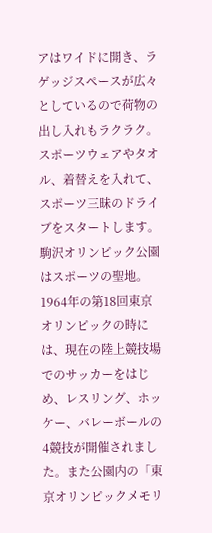アはワイドに開き、ラゲッジスペースが広々としているので荷物の出し入れもラクラク。スポーツウェアやタオル、着替えを入れて、スポーツ三昧のドライブをスタートします。
駒沢オリンピック公園はスポーツの聖地。1964年の第18回東京オリンピックの時には、現在の陸上競技場でのサッカーをはじめ、レスリング、ホッケー、バレーボールの4競技が開催されました。また公園内の「東京オリンピックメモリ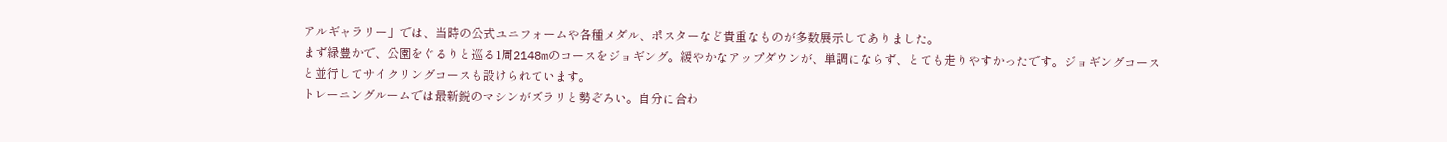アルギャラリー」では、当時の公式ユニフォームや各種メダル、ポスターなど貴重なものが多数展示してありました。
まず緑豊かで、公園をぐるりと巡る1周2148mのコースをジョギング。緩やかなアップダウンが、単調にならず、とても走りやすかったです。ジョギングコースと並行してサイクリングコースも設けられています。
トレーニングルームでは最新鋭のマシンがズラリと勢ぞろい。自分に合わ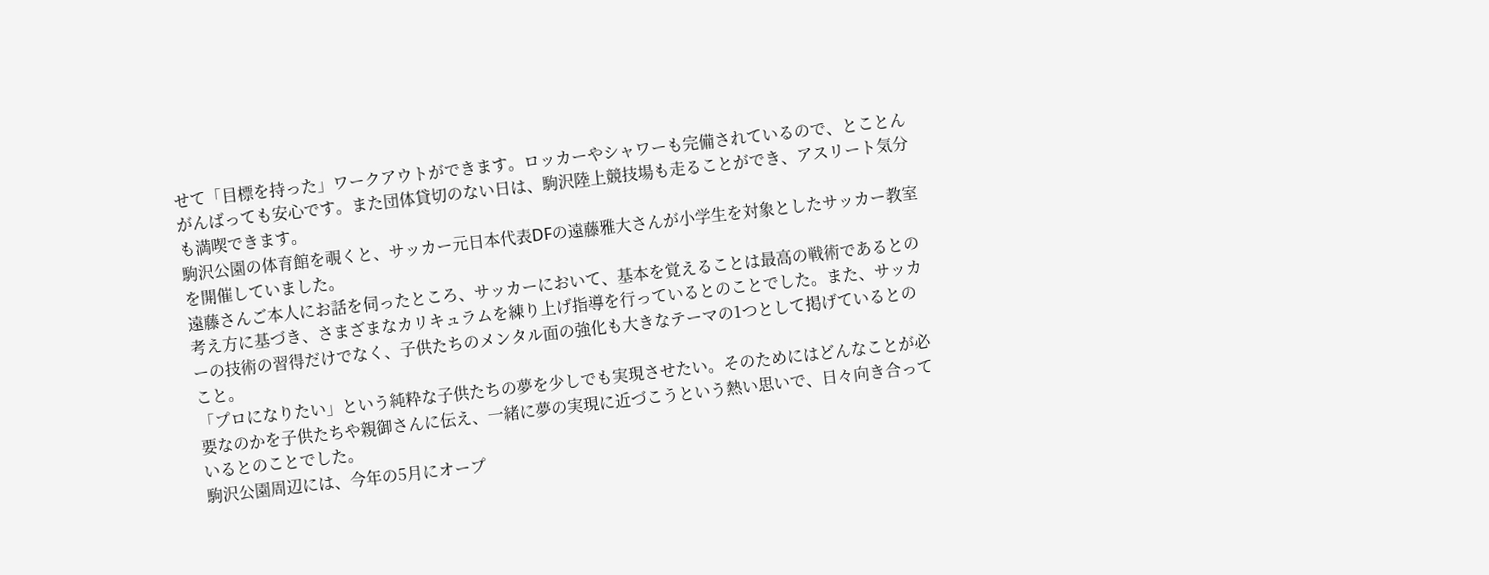せて「目標を持った」ワークアウトができます。ロッカーやシャワーも完備されているので、とことんがんばっても安心です。また団体貸切のない日は、駒沢陸上競技場も走ることができ、アスリート気分も満喫できます。
駒沢公園の体育館を覗くと、サッカー元日本代表DFの遠藤雅大さんが小学生を対象としたサッカー教室を開催していました。
遠藤さんご本人にお話を伺ったところ、サッカーにおいて、基本を覚えることは最高の戦術であるとの考え方に基づき、さまざまなカリキュラムを練り上げ指導を行っているとのことでした。また、サッカーの技術の習得だけでなく、子供たちのメンタル面の強化も大きなテーマの1つとして掲げているとのこと。
「プロになりたい」という純粋な子供たちの夢を少しでも実現させたい。そのためにはどんなことが必要なのかを子供たちや親御さんに伝え、一緒に夢の実現に近づこうという熱い思いで、日々向き合っているとのことでした。
駒沢公園周辺には、今年の5月にオープ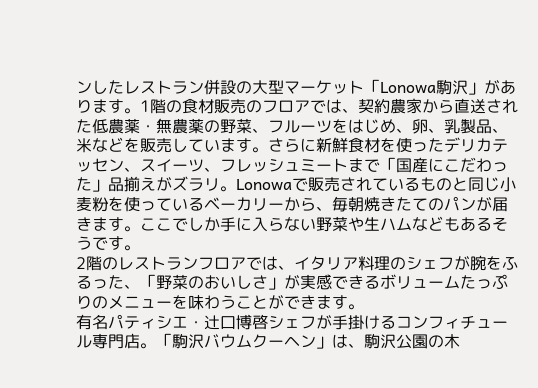ンしたレストラン併設の大型マーケット「Lonowa駒沢」があります。1階の食材販売のフロアでは、契約農家から直送された低農薬・無農薬の野菜、フルーツをはじめ、卵、乳製品、米などを販売しています。さらに新鮮食材を使ったデリカテッセン、スイーツ、フレッシュミートまで「国産にこだわった」品揃えがズラリ。Lonowaで販売されているものと同じ小麦粉を使っているベーカリーから、毎朝焼きたてのパンが届きます。ここでしか手に入らない野菜や生ハムなどもあるそうです。
2階のレストランフロアでは、イタリア料理のシェフが腕をふるった、「野菜のおいしさ」が実感できるボリュームたっぷりのメニューを味わうことができます。
有名パティシエ・辻口博啓シェフが手掛けるコンフィチュール専門店。「駒沢バウムクーヘン」は、駒沢公園の木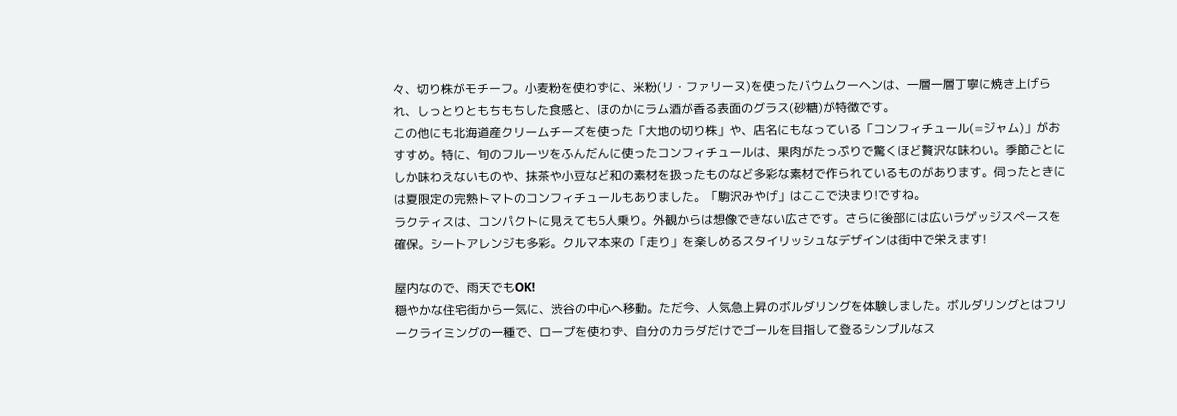々、切り株がモチーフ。小麦粉を使わずに、米粉(リ・ファリーヌ)を使ったバウムクーヘンは、一層一層丁寧に焼き上げられ、しっとりともちもちした食感と、ほのかにラム酒が香る表面のグラス(砂糖)が特徴です。
この他にも北海道産クリームチーズを使った「大地の切り株」や、店名にもなっている「コンフィチュール(=ジャム)」がおすすめ。特に、旬のフルーツをふんだんに使ったコンフィチュールは、果肉がたっぷりで驚くほど贅沢な味わい。季節ごとにしか味わえないものや、抹茶や小豆など和の素材を扱ったものなど多彩な素材で作られているものがあります。伺ったときには夏限定の完熟トマトのコンフィチュールもありました。「駒沢みやげ」はここで決まり!ですね。
ラクティスは、コンパクトに見えても5人乗り。外観からは想像できない広さです。さらに後部には広いラゲッジスペースを確保。シートアレンジも多彩。クルマ本来の「走り」を楽しめるスタイリッシュなデザインは街中で栄えます!

屋内なので、雨天でもOK!
穏やかな住宅街から一気に、渋谷の中心へ移動。ただ今、人気急上昇のボルダリングを体験しました。ボルダリングとはフリークライミングの一種で、ロープを使わず、自分のカラダだけでゴールを目指して登るシンプルなス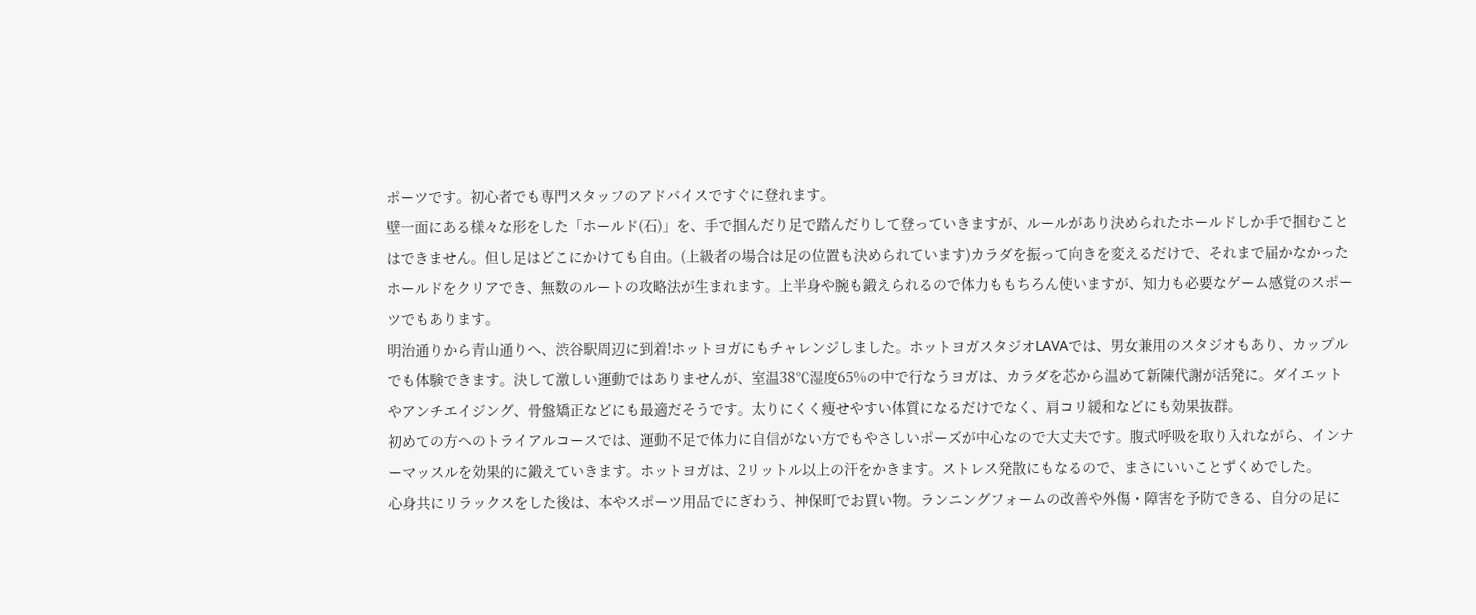ポーツです。初心者でも専門スタッフのアドバイスですぐに登れます。
壁一面にある様々な形をした「ホールド(石)」を、手で掴んだり足で踏んだりして登っていきますが、ルールがあり決められたホールドしか手で掴むことはできません。但し足はどこにかけても自由。(上級者の場合は足の位置も決められています)カラダを振って向きを変えるだけで、それまで届かなかったホールドをクリアでき、無数のルートの攻略法が生まれます。上半身や腕も鍛えられるので体力ももちろん使いますが、知力も必要なゲーム感覚のスポーツでもあります。
明治通りから青山通りへ、渋谷駅周辺に到着!ホットヨガにもチャレンジしました。ホットヨガスタジオLAVAでは、男女兼用のスタジオもあり、カップルでも体験できます。決して激しい運動ではありませんが、室温38℃湿度65%の中で行なうヨガは、カラダを芯から温めて新陳代謝が活発に。ダイエットやアンチエイジング、骨盤矯正などにも最適だそうです。太りにくく痩せやすい体質になるだけでなく、肩コリ緩和などにも効果抜群。
初めての方へのトライアルコースでは、運動不足で体力に自信がない方でもやさしいポーズが中心なので大丈夫です。腹式呼吸を取り入れながら、インナーマッスルを効果的に鍛えていきます。ホットヨガは、2リットル以上の汗をかきます。ストレス発散にもなるので、まさにいいことずくめでした。
心身共にリラックスをした後は、本やスポーツ用品でにぎわう、神保町でお買い物。ランニングフォームの改善や外傷・障害を予防できる、自分の足に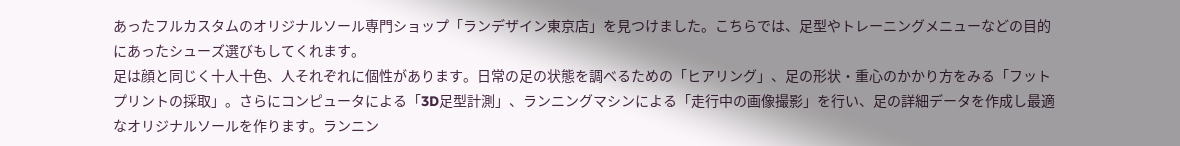あったフルカスタムのオリジナルソール専門ショップ「ランデザイン東京店」を見つけました。こちらでは、足型やトレーニングメニューなどの目的にあったシューズ選びもしてくれます。
足は顔と同じく十人十色、人それぞれに個性があります。日常の足の状態を調べるための「ヒアリング」、足の形状・重心のかかり方をみる「フットプリントの採取」。さらにコンピュータによる「3D足型計測」、ランニングマシンによる「走行中の画像撮影」を行い、足の詳細データを作成し最適なオリジナルソールを作ります。ランニン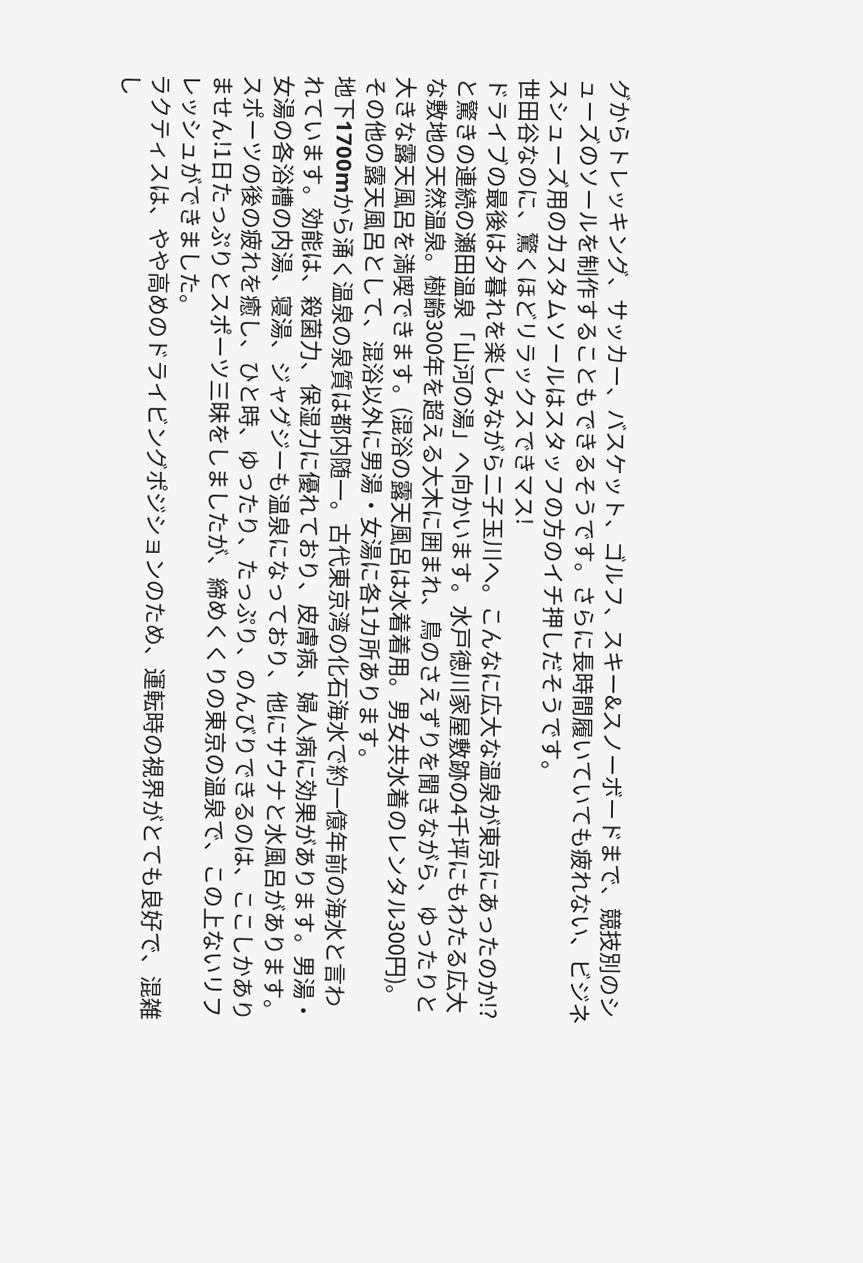グからトレッキング、サッカー、バスケット、ゴルフ、スキー&スノーボードまで、競技別のシューズのソールを制作することもできるそうです。さらに長時間履いていても疲れない、ビジネスシューズ用のカスタムソールはスタッフの方のイチ押しだそうです。
世田谷なのに、驚くほどリラックスできマス!
ドライブの最後は夕暮れを楽しみながら二子玉川へ。こんなに広大な温泉が東京にあったのか!?と驚きの連続の瀬田温泉「山河の湯」へ向かいます。水戸徳川家屋敷跡の4千坪にもわたる広大な敷地の天然温泉。樹齢300年を超える大木に囲まれ、鳥のさえずりを聞きながら、ゆったりと大きな露天風呂を満喫できます。(混浴の露天風呂は水着着用。男女共水着のレンタル300円)。その他の露天風呂として、混浴以外に男湯・女湯に各1カ所あります。
地下1700mから涌く温泉の泉質は都内随一。古代東京湾の化石海水で約一億年前の海水と言われています。効能は、殺菌力、保湿力に優れており、皮膚病、婦人病に効果があります。男湯・女湯の各浴槽の内湯、寝湯、ジャグジーも温泉になっており、他にサウナと水風呂があります。スポーツの後の疲れを癒し、ひと時、ゆったり、たっぷり、のんびりできるのは、ここしかありません!1日たっぷりとスポーツ三昧をしましたが、締めくくりの東京の温泉で、この上ないリフレッシュができました。
ラクティスは、やや高めのドライビングポジションのため、運転時の視界がとても良好で、混雑し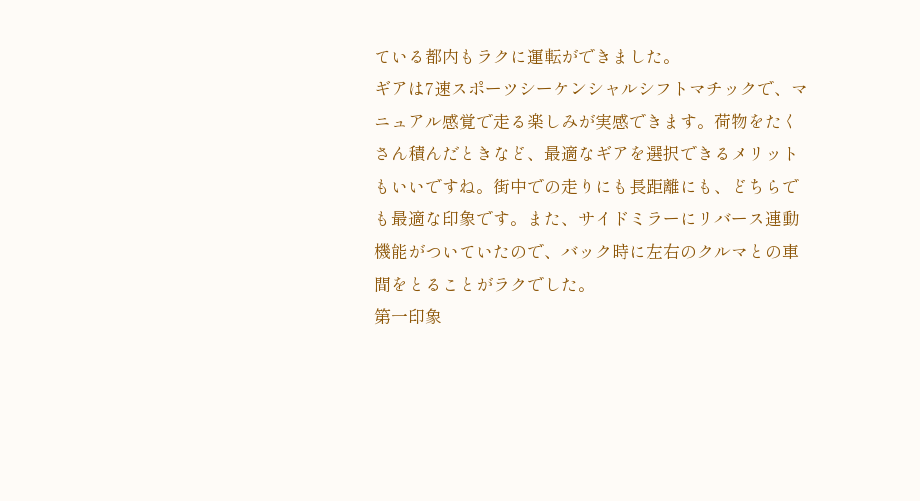ている都内もラクに運転ができました。
ギアは7速スポーツシーケンシャルシフトマチックで、マニュアル感覚で走る楽しみが実感できます。荷物をたくさん積んだときなど、最適なギアを選択できるメリットもいいですね。街中での走りにも長距離にも、どちらでも最適な印象です。また、サイドミラーにリバース連動機能がついていたので、バック時に左右のクルマとの車間をとることがラクでした。
第一印象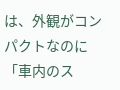は、外観がコンパクトなのに「車内のス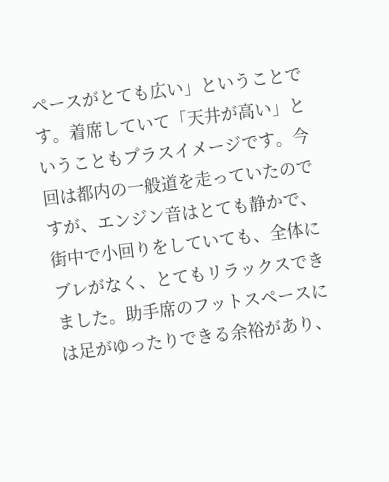ペースがとても広い」ということです。着席していて「天井が高い」ということもプラスイメージです。今回は都内の一般道を走っていたのですが、エンジン音はとても静かで、街中で小回りをしていても、全体にブレがなく、とてもリラックスできました。助手席のフットスペースには足がゆったりできる余裕があり、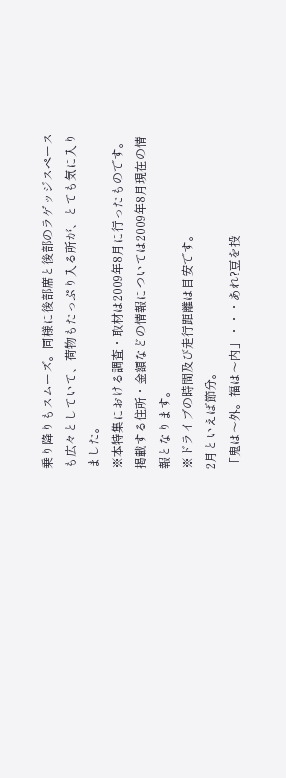乗り降りもスムーズ。同様に後部席と後部のラゲッジスペースも広々としていて、荷物もたっぷり入る所が、とても気に入りました。
※本特集における調査・取材は2009年8月に行ったものです。掲載する住所・金額などの情報については2009年8月現在の情報となります。
※ドライブの時間及び走行距離は目安です。
2月といえば節分。
「鬼は〜外。福は〜内」・・・あれ?豆を投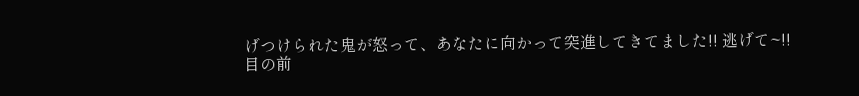げつけられた鬼が怒って、あなたに向かって突進してきてました!! 逃げて~!!
目の前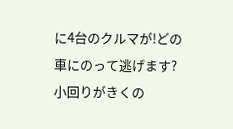に4台のクルマが!どの車にのって逃げます?
小回りがきくの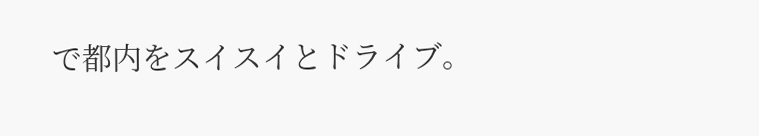で都内をスイスイとドライブ。